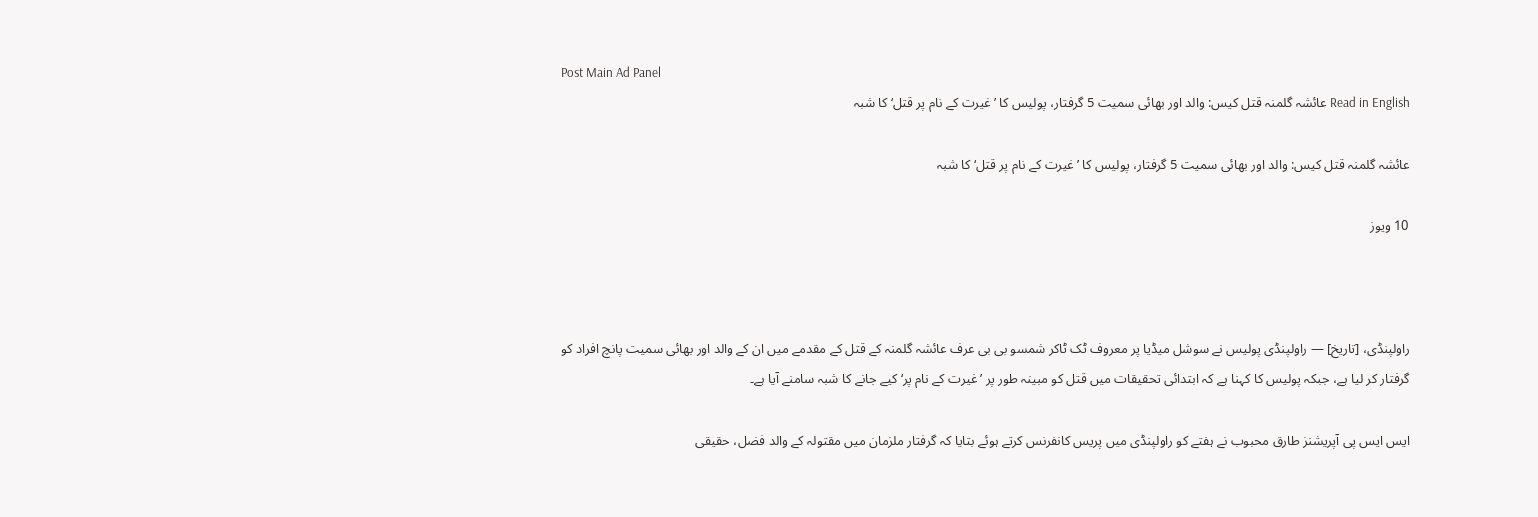Post Main Ad Panel
Read in English عائشہ گلمنہ قتل کیس: والد اور بھائی سمیت 5 گرفتار، پولیس کا ’غیرت کے نام پر قتل‘ کا شبہ

عائشہ گلمنہ قتل کیس: والد اور بھائی سمیت 5 گرفتار، پولیس کا ’غیرت کے نام پر قتل‘ کا شبہ

10 ویوز



راولپنڈی، [تاریخ] — راولپنڈی پولیس نے سوشل میڈیا پر معروف ٹک ٹاکر شمسو بی بی عرف عائشہ گلمنہ کے قتل کے مقدمے میں ان کے والد اور بھائی سمیت پانچ افراد کو گرفتار کر لیا ہے، جبکہ پولیس کا کہنا ہے کہ ابتدائی تحقیقات میں قتل کو مبینہ طور پر ’غیرت کے نام پر‘ کیے جانے کا شبہ سامنے آیا ہے۔

ایس ایس پی آپریشنز طارق محبوب نے ہفتے کو راولپنڈی میں پریس کانفرنس کرتے ہوئے بتایا کہ گرفتار ملزمان میں مقتولہ کے والد فضل، حقیقی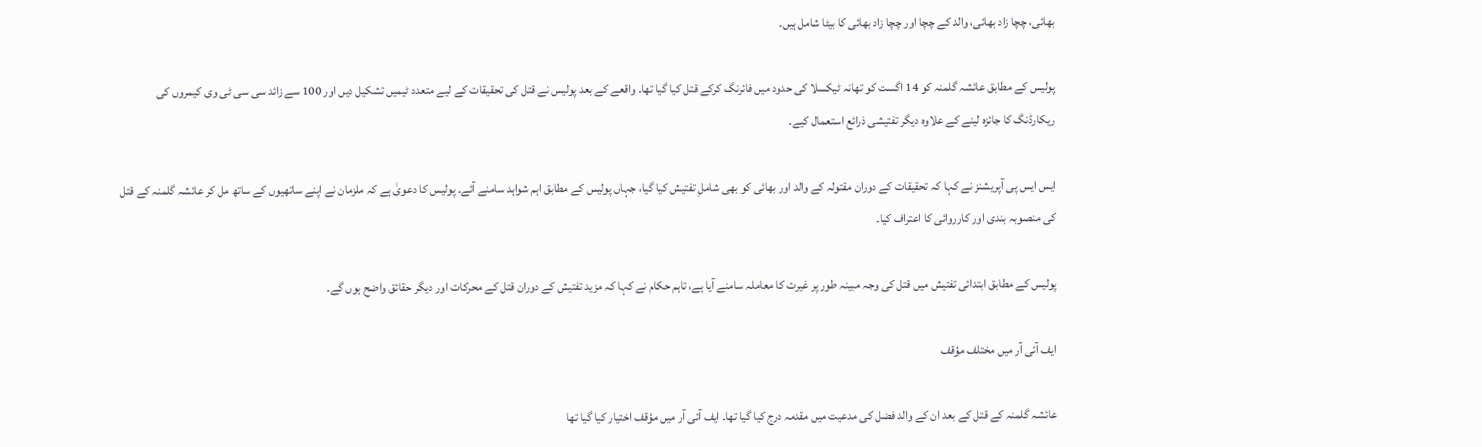بھائی، چچا زاد بھائی، والد کے چچا اور چچا زاد بھائی کا بیٹا شامل ہیں۔

پولیس کے مطابق عائشہ گلمنہ کو 14 اگست کو تھانہ ٹیکسلا کی حدود میں فائرنگ کرکے قتل کیا گیا تھا۔ واقعے کے بعد پولیس نے قتل کی تحقیقات کے لیے متعدد ٹیمیں تشکیل دیں اور 100 سے زائد سی سی ٹی وی کیمروں کی ریکارڈنگ کا جائزہ لینے کے علاوہ دیگر تفتیشی ذرائع استعمال کیے۔

ایس ایس پی آپریشنز نے کہا کہ تحقیقات کے دوران مقتولہ کے والد اور بھائی کو بھی شاملِ تفتیش کیا گیا، جہاں پولیس کے مطابق اہم شواہد سامنے آئے۔ پولیس کا دعویٰ ہے کہ ملزمان نے اپنے ساتھیوں کے ساتھ مل کر عائشہ گلمنہ کے قتل کی منصوبہ بندی اور کارروائی کا اعتراف کیا۔

پولیس کے مطابق ابتدائی تفتیش میں قتل کی وجہ مبینہ طور پر غیرت کا معاملہ سامنے آیا ہے، تاہم حکام نے کہا کہ مزید تفتیش کے دوران قتل کے محرکات اور دیگر حقائق واضح ہوں گے۔

ایف آئی آر میں مختلف مؤقف

عائشہ گلمنہ کے قتل کے بعد ان کے والد فضل کی مدعیت میں مقدمہ درج کیا گیا تھا۔ ایف آئی آر میں مؤقف اختیار کیا گیا تھا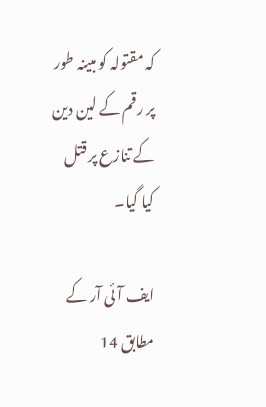کہ مقتولہ کو مبینہ طور پر رقم کے لین دین کے تنازع پر قتل کیا گیا۔

ایف آئی آر کے مطابق 14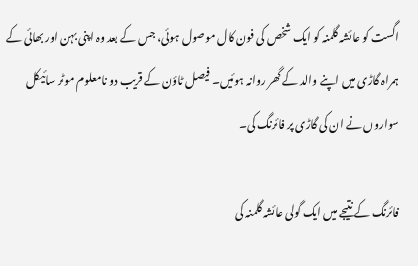اگست کو عائشہ گلمنہ کو ایک شخص کی فون کال موصول ہوئی، جس کے بعد وہ اپنی بہن اور بھائی کے ہمراہ گاڑی میں اپنے والد کے گھر روانہ ہوئیں۔ فیصل ٹاؤن کے قریب دو نامعلوم موٹر سائیکل سواروں نے ان کی گاڑی پر فائرنگ کی۔

فائرنگ کے نتیجے میں ایک گولی عائشہ گلمنہ کی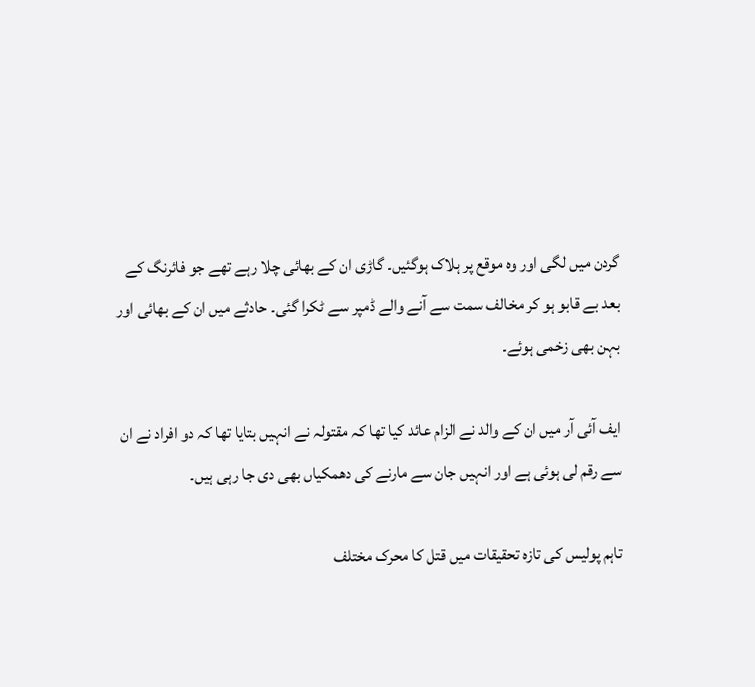گردن میں لگی اور وہ موقع پر ہلاک ہوگئیں۔ گاڑی ان کے بھائی چلا رہے تھے جو فائرنگ کے بعد بے قابو ہو کر مخالف سمت سے آنے والے ڈمپر سے ٹکرا گئی۔ حادثے میں ان کے بھائی اور بہن بھی زخمی ہوئے۔

ایف آئی آر میں ان کے والد نے الزام عائد کیا تھا کہ مقتولہ نے انہیں بتایا تھا کہ دو افراد نے ان سے رقم لی ہوئی ہے اور انہیں جان سے مارنے کی دھمکیاں بھی دی جا رہی ہیں۔

تاہم پولیس کی تازہ تحقیقات میں قتل کا محرک مختلف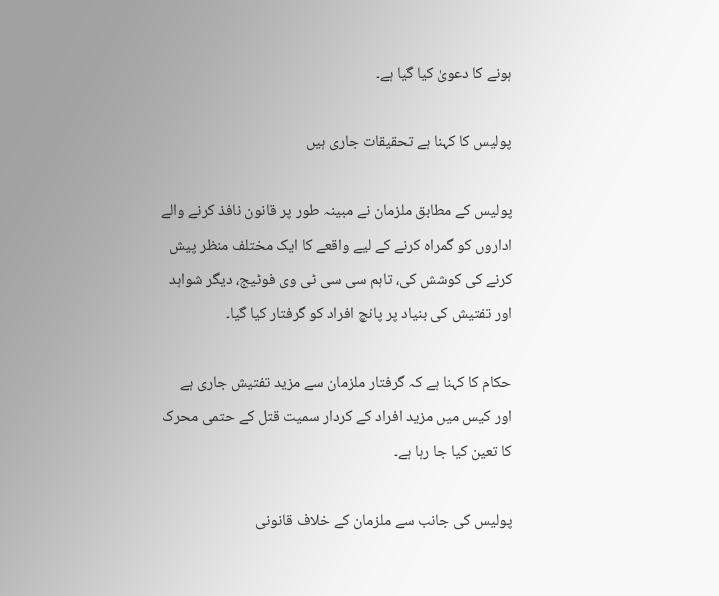ہونے کا دعویٰ کیا گیا ہے۔

پولیس کا کہنا ہے تحقیقات جاری ہیں

پولیس کے مطابق ملزمان نے مبینہ طور پر قانون نافذ کرنے والے اداروں کو گمراہ کرنے کے لیے واقعے کا ایک مختلف منظر پیش کرنے کی کوشش کی، تاہم سی سی ٹی وی فوٹیج، دیگر شواہد اور تفتیش کی بنیاد پر پانچ افراد کو گرفتار کیا گیا۔

حکام کا کہنا ہے کہ گرفتار ملزمان سے مزید تفتیش جاری ہے اور کیس میں مزید افراد کے کردار سمیت قتل کے حتمی محرک کا تعین کیا جا رہا ہے۔

پولیس کی جانب سے ملزمان کے خلاف قانونی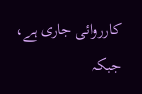کارروائی جاری ہے، جبکہ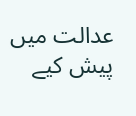عدالت میں پیش کیے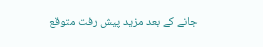جانے کے بعد مزید پیش رفت متوقع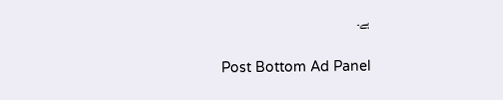ہے۔

Post Bottom Ad Panel